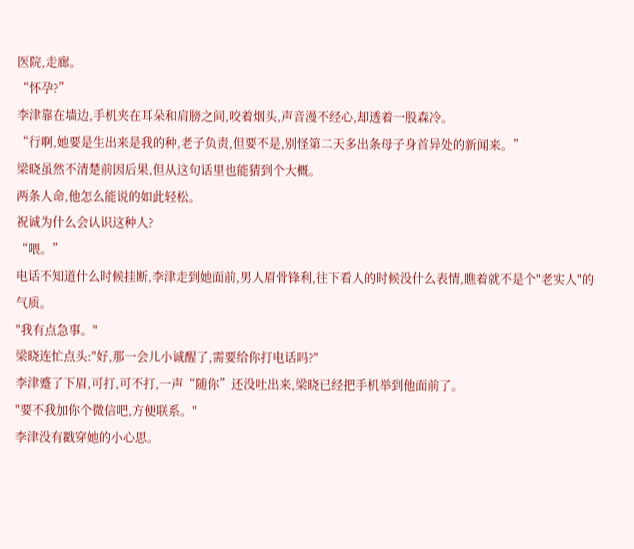医院,走廊。
“怀孕?”
李津靠在墙边,手机夹在耳朵和肩膀之间,咬着烟头,声音漫不经心,却透着一股森冷。
“行啊,她要是生出来是我的种,老子负责,但要不是,别怪第二天多出条母子身首异处的新闻来。”
梁晓虽然不清楚前因后果,但从这句话里也能猜到个大概。
两条人命,他怎么能说的如此轻松。
祝诚为什么会认识这种人?
“喂。”
电话不知道什么时候挂断,李津走到她面前,男人眉骨锋利,往下看人的时候没什么表情,瞧着就不是个"老实人"的气质。
"我有点急事。"
梁晓连忙点头:"好,那一会儿小诚醒了,需要给你打电话吗?"
李津蹙了下眉,可打,可不打,一声“随你”还没吐出来,梁晓已经把手机举到他面前了。
"要不我加你个微信吧,方便联系。"
李津没有戳穿她的小心思。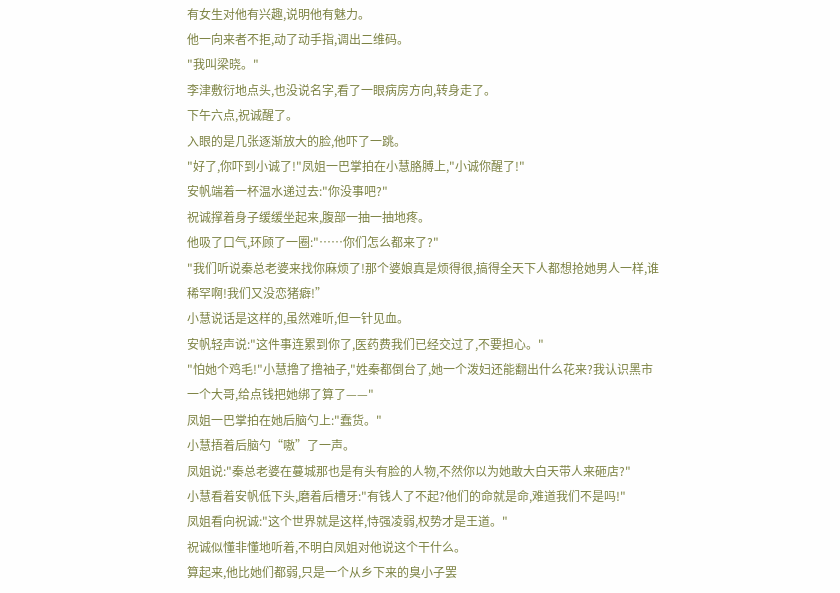有女生对他有兴趣,说明他有魅力。
他一向来者不拒,动了动手指,调出二维码。
"我叫梁晓。"
李津敷衍地点头,也没说名字,看了一眼病房方向,转身走了。
下午六点,祝诚醒了。
入眼的是几张逐渐放大的脸,他吓了一跳。
"好了,你吓到小诚了!"凤姐一巴掌拍在小慧胳膊上,"小诚你醒了!"
安帆端着一杯温水递过去:"你没事吧?"
祝诚撑着身子缓缓坐起来,腹部一抽一抽地疼。
他吸了口气,环顾了一圈:"……你们怎么都来了?"
"我们听说秦总老婆来找你麻烦了!那个婆娘真是烦得很,搞得全天下人都想抢她男人一样,谁稀罕啊!我们又没恋猪癖!”
小慧说话是这样的,虽然难听,但一针见血。
安帆轻声说:"这件事连累到你了,医药费我们已经交过了,不要担心。"
"怕她个鸡毛!"小慧撸了撸袖子,"姓秦都倒台了,她一个泼妇还能翻出什么花来?我认识黑市一个大哥,给点钱把她绑了算了——"
凤姐一巴掌拍在她后脑勺上:"蠢货。"
小慧捂着后脑勺“嗷”了一声。
凤姐说:"秦总老婆在蔓城那也是有头有脸的人物,不然你以为她敢大白天带人来砸店?"
小慧看着安帆低下头,磨着后槽牙:"有钱人了不起?他们的命就是命,难道我们不是吗!"
凤姐看向祝诚:"这个世界就是这样,恃强凌弱,权势才是王道。"
祝诚似懂非懂地听着,不明白凤姐对他说这个干什么。
算起来,他比她们都弱,只是一个从乡下来的臭小子罢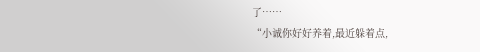了……
“小诚你好好养着,最近躲着点,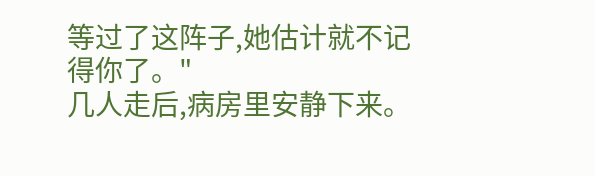等过了这阵子,她估计就不记得你了。"
几人走后,病房里安静下来。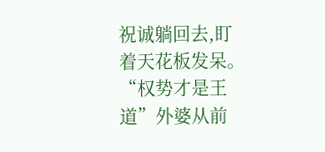祝诚躺回去,盯着天花板发呆。
“权势才是王道”外婆从前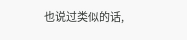也说过类似的话,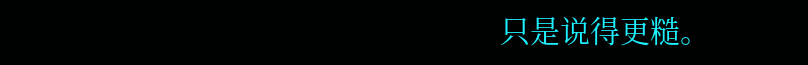只是说得更糙。